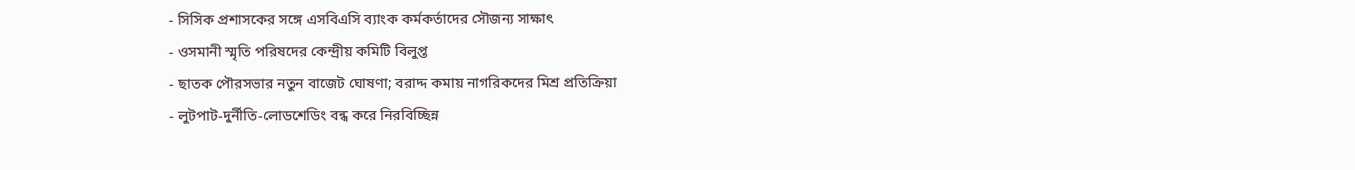- সিসিক প্রশাসকের সঙ্গে এসবিএসি ব্যাংক কর্মকর্তাদের সৌজন্য সাক্ষাৎ
- ওসমানী স্মৃতি পরিষদের কেন্দ্রীয় কমিটি বিলুপ্ত
- ছাতক পৌরসভার নতুন বাজেট ঘোষণা; বরাদ্দ কমায় নাগরিকদের মিশ্র প্রতিক্রিয়া
- লুটপাট-দুর্নীতি-লোডশেডিং বন্ধ করে নিরবিচ্ছিন্ন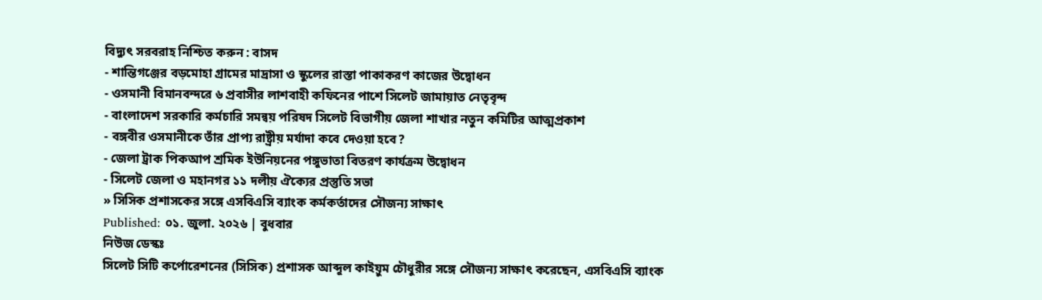বিদ্যুৎ সরবরাহ নিশ্চিত করুন : বাসদ
- শান্তিগঞ্জের বড়মোহা গ্রামের মাদ্রাসা ও স্কুলের রাস্তা পাকাকরণ কাজের উদ্বোধন
- ওসমানী বিমানবন্দরে ৬ প্রবাসীর লাশবাহী কফিনের পাশে সিলেট জামায়াত নেতৃবৃন্দ
- বাংলাদেশ সরকারি কর্মচারি সমন্বয় পরিষদ সিলেট বিভাগীয় জেলা শাখার নতুন কমিটির আত্মপ্রকাশ
- বঙ্গবীর ওসমানীকে তাঁর প্রাপ্য রাষ্ট্রীয় মর্যাদা কবে দেওয়া হবে?
- জেলা ট্রাক পিকআপ শ্রমিক ইউনিয়নের পঙ্গুভাতা বিতরণ কার্যক্রম উদ্বোধন
- সিলেট জেলা ও মহানগর ১১ দলীয় ঐক্যের প্রস্তুতি সভা
» সিসিক প্রশাসকের সঙ্গে এসবিএসি ব্যাংক কর্মকর্তাদের সৌজন্য সাক্ষাৎ
Published: ০১. জুলা. ২০২৬ | বুধবার
নিউজ ডেস্কঃ
সিলেট সিটি কর্পোরেশনের (সিসিক) প্রশাসক আব্দুল কাইয়ুম চৌধুরীর সঙ্গে সৌজন্য সাক্ষাৎ করেছেন, এসবিএসি ব্যাংক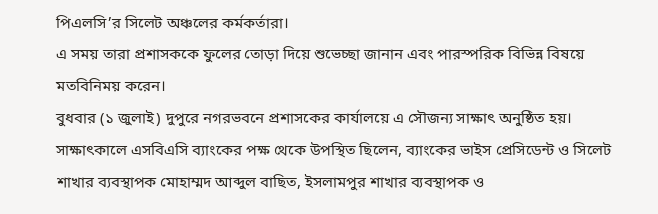পিএলসি’র সিলেট অঞ্চলের কর্মকর্তারা।
এ সময় তারা প্রশাসককে ফুলের তোড়া দিয়ে শুভেচ্ছা জানান এবং পারস্পরিক বিভিন্ন বিষয়ে মতবিনিময় করেন।
বুধবার (১ জুলাই) দুপুরে নগরভবনে প্রশাসকের কার্যালয়ে এ সৌজন্য সাক্ষাৎ অনুষ্ঠিত হয়।
সাক্ষাৎকালে এসবিএসি ব্যাংকের পক্ষ থেকে উপস্থিত ছিলেন, ব্যাংকের ভাইস প্রেসিডেন্ট ও সিলেট শাখার ব্যবস্থাপক মোহাম্মদ আব্দুল বাছিত, ইসলামপুর শাখার ব্যবস্থাপক ও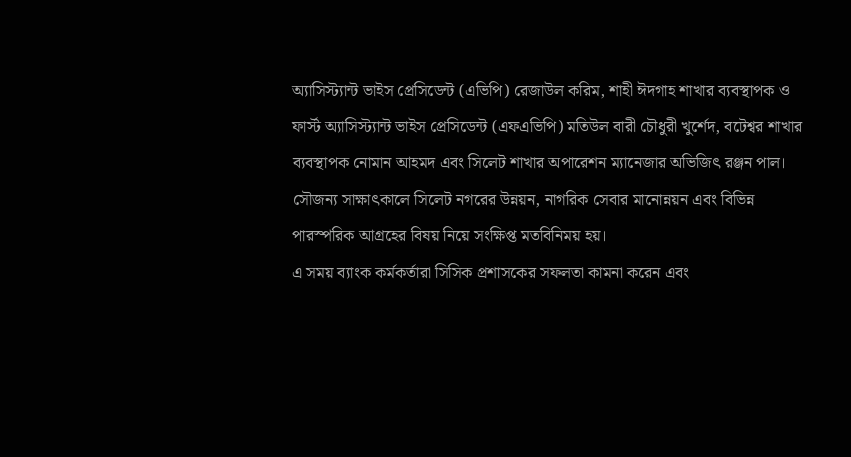অ্যাসিস্ট্যান্ট ভাইস প্রেসিডেন্ট (এভিপি) রেজাউল করিম, শাহী ঈদগাহ শাখার ব্যবস্থাপক ও ফার্স্ট অ্যাসিস্ট্যান্ট ভাইস প্রেসিডেন্ট (এফএভিপি) মতিউল বারী চৌধুরী খুর্শেদ, বটেশ্বর শাখার ব্যবস্থাপক নোমান আহমদ এবং সিলেট শাখার অপারেশন ম্যানেজার অভিজিৎ রঞ্জন পাল।
সৌজন্য সাক্ষাৎকালে সিলেট নগরের উন্নয়ন, নাগরিক সেবার মানোন্নয়ন এবং বিভিন্ন পারস্পরিক আগ্রহের বিষয় নিয়ে সংক্ষিপ্ত মতবিনিময় হয়।
এ সময় ব্যাংক কর্মকর্তারা সিসিক প্রশাসকের সফলতা কামনা করেন এবং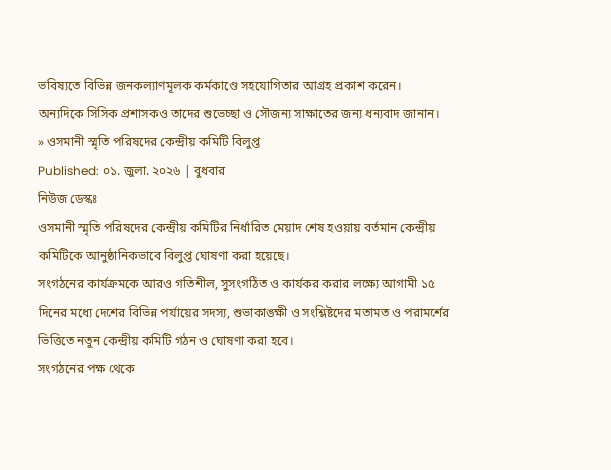ভবিষ্যতে বিভিন্ন জনকল্যাণমূলক কর্মকাণ্ডে সহযোগিতার আগ্রহ প্রকাশ করেন।
অন্যদিকে সিসিক প্রশাসকও তাদের শুভেচ্ছা ও সৌজন্য সাক্ষাতের জন্য ধন্যবাদ জানান।
» ওসমানী স্মৃতি পরিষদের কেন্দ্রীয় কমিটি বিলুপ্ত
Published: ০১. জুলা. ২০২৬ | বুধবার
নিউজ ডেস্কঃ
ওসমানী স্মৃতি পরিষদের কেন্দ্রীয় কমিটির নির্ধারিত মেয়াদ শেষ হওয়ায় বর্তমান কেন্দ্রীয় কমিটিকে আনুষ্ঠানিকভাবে বিলুপ্ত ঘোষণা করা হয়েছে।
সংগঠনের কার্যক্রমকে আরও গতিশীল, সুসংগঠিত ও কার্যকর করার লক্ষ্যে আগামী ১৫ দিনের মধ্যে দেশের বিভিন্ন পর্যায়ের সদস্য, শুভাকাঙ্ক্ষী ও সংশ্লিষ্টদের মতামত ও পরামর্শের ভিত্তিতে নতুন কেন্দ্রীয় কমিটি গঠন ও ঘোষণা করা হবে।
সংগঠনের পক্ষ থেকে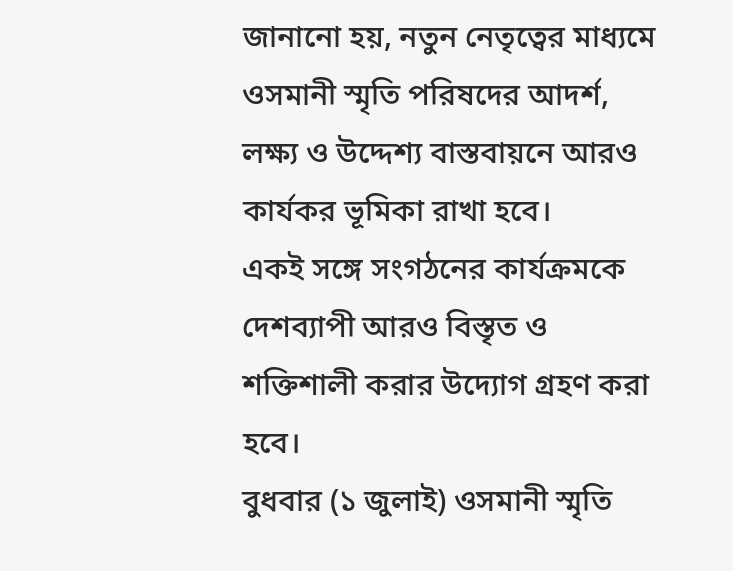জানানো হয়, নতুন নেতৃত্বের মাধ্যমে ওসমানী স্মৃতি পরিষদের আদর্শ, লক্ষ্য ও উদ্দেশ্য বাস্তবায়নে আরও কার্যকর ভূমিকা রাখা হবে।
একই সঙ্গে সংগঠনের কার্যক্রমকে দেশব্যাপী আরও বিস্তৃত ও শক্তিশালী করার উদ্যোগ গ্রহণ করা হবে।
বুধবার (১ জুলাই) ওসমানী স্মৃতি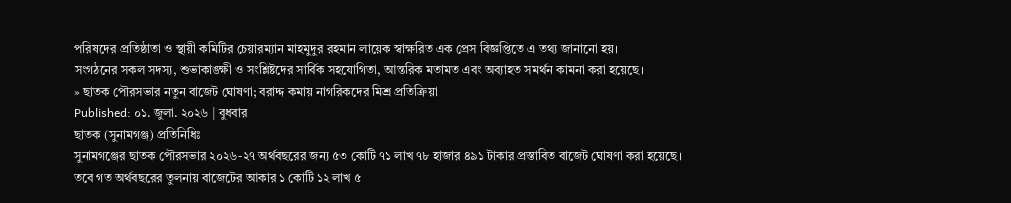পরিষদের প্রতিষ্ঠাতা ও স্থায়ী কমিটির চেয়ারম্যান মাহমুদুর রহমান লায়েক স্বাক্ষরিত এক প্রেস বিজ্ঞপ্তিতে এ তথ্য জানানো হয়।
সংগঠনের সকল সদস্য, শুভাকাঙ্ক্ষী ও সংশ্লিষ্টদের সার্বিক সহযোগিতা, আন্তরিক মতামত এবং অব্যাহত সমর্থন কামনা করা হয়েছে।
» ছাতক পৌরসভার নতুন বাজেট ঘোষণা; বরাদ্দ কমায় নাগরিকদের মিশ্র প্রতিক্রিয়া
Published: ০১. জুলা. ২০২৬ | বুধবার
ছাতক (সুনামগঞ্জ) প্রতিনিধিঃ
সুনামগঞ্জের ছাতক পৌরসভার ২০২৬-২৭ অর্থবছরের জন্য ৫৩ কোটি ৭১ লাখ ৭৮ হাজার ৪৯১ টাকার প্রস্তাবিত বাজেট ঘোষণা করা হয়েছে।
তবে গত অর্থবছরের তুলনায় বাজেটের আকার ১ কোটি ১২ লাখ ৫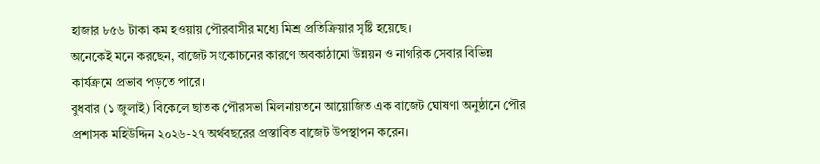হাজার ৮৫৬ টাকা কম হওয়ায় পৌরবাসীর মধ্যে মিশ্র প্রতিক্রিয়ার সৃষ্টি হয়েছে।
অনেকেই মনে করছেন, বাজেট সংকোচনের কারণে অবকাঠামো উন্নয়ন ও নাগরিক সেবার বিভিন্ন কার্যক্রমে প্রভাব পড়তে পারে।
বুধবার (১ জুলাই) বিকেলে ছাতক পৌরসভা মিলনায়তনে আয়োজিত এক বাজেট ঘোষণা অনুষ্ঠানে পৌর প্রশাসক মহিউদ্দিন ২০২৬-২৭ অর্থবছরের প্রস্তাবিত বাজেট উপস্থাপন করেন।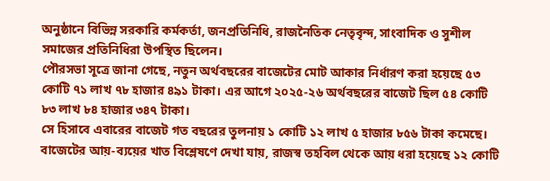অনুষ্ঠানে বিভিন্ন সরকারি কর্মকর্তা, জনপ্রতিনিধি, রাজনৈতিক নেতৃবৃন্দ, সাংবাদিক ও সুশীল সমাজের প্রতিনিধিরা উপস্থিত ছিলেন।
পৌরসভা সূত্রে জানা গেছে, নতুন অর্থবছরের বাজেটের মোট আকার নির্ধারণ করা হয়েছে ৫৩ কোটি ৭১ লাখ ৭৮ হাজার ৪৯১ টাকা। এর আগে ২০২৫-২৬ অর্থবছরের বাজেট ছিল ৫৪ কোটি ৮৩ লাখ ৮৪ হাজার ৩৪৭ টাকা।
সে হিসাবে এবারের বাজেট গত বছরের তুলনায় ১ কোটি ১২ লাখ ৫ হাজার ৮৫৬ টাকা কমেছে।
বাজেটের আয়-ব্যয়ের খাত বিশ্লেষণে দেখা যায়, রাজস্ব তহবিল থেকে আয় ধরা হয়েছে ১২ কোটি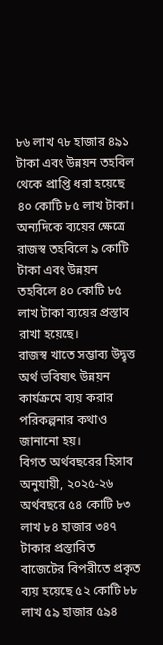৮৬ লাখ ৭৮ হাজার ৪৯১ টাকা এবং উন্নয়ন তহবিল থেকে প্রাপ্তি ধরা হয়েছে ৪০ কোটি ৮৫ লাখ টাকা।
অন্যদিকে ব্যয়ের ক্ষেত্রে রাজস্ব তহবিলে ৯ কোটি টাকা এবং উন্নয়ন তহবিলে ৪০ কোটি ৮৫ লাখ টাকা ব্যয়ের প্রস্তাব রাখা হয়েছে।
রাজস্ব খাতে সম্ভাব্য উদ্বৃত্ত অর্থ ভবিষ্যৎ উন্নয়ন কার্যক্রমে ব্যয় করার পরিকল্পনার কথাও জানানো হয়।
বিগত অর্থবছরের হিসাব অনুযায়ী, ২০২৫-২৬ অর্থবছরে ৫৪ কোটি ৮৩ লাখ ৮৪ হাজার ৩৪৭ টাকার প্রস্তাবিত বাজেটের বিপরীতে প্রকৃত ব্যয় হয়েছে ৫২ কোটি ৮৮ লাখ ৫৯ হাজার ৫৯৪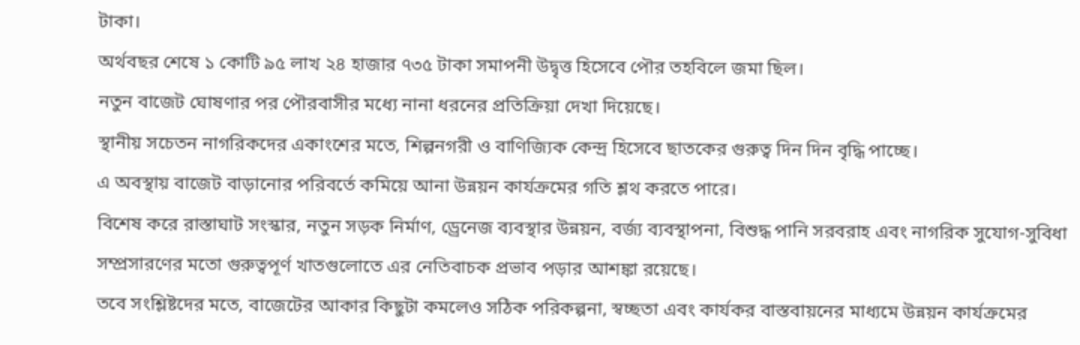টাকা।
অর্থবছর শেষে ১ কোটি ৯৫ লাখ ২৪ হাজার ৭৩৫ টাকা সমাপনী উদ্বৃত্ত হিসেবে পৌর তহবিলে জমা ছিল।
নতুন বাজেট ঘোষণার পর পৌরবাসীর মধ্যে নানা ধরনের প্রতিক্রিয়া দেখা দিয়েছে।
স্থানীয় সচেতন নাগরিকদের একাংশের মতে, শিল্পনগরী ও বাণিজ্যিক কেন্দ্র হিসেবে ছাতকের গুরুত্ব দিন দিন বৃদ্ধি পাচ্ছে।
এ অবস্থায় বাজেট বাড়ানোর পরিবর্তে কমিয়ে আনা উন্নয়ন কার্যক্রমের গতি শ্লথ করতে পারে।
বিশেষ করে রাস্তাঘাট সংস্কার, নতুন সড়ক নির্মাণ, ড্রেনেজ ব্যবস্থার উন্নয়ন, বর্জ্য ব্যবস্থাপনা, বিশুদ্ধ পানি সরবরাহ এবং নাগরিক সুযোগ-সুবিধা সম্প্রসারণের মতো গুরুত্বপূর্ণ খাতগুলোতে এর নেতিবাচক প্রভাব পড়ার আশঙ্কা রয়েছে।
তবে সংশ্লিষ্টদের মতে, বাজেটের আকার কিছুটা কমলেও সঠিক পরিকল্পনা, স্বচ্ছতা এবং কার্যকর বাস্তবায়নের মাধ্যমে উন্নয়ন কার্যক্রমের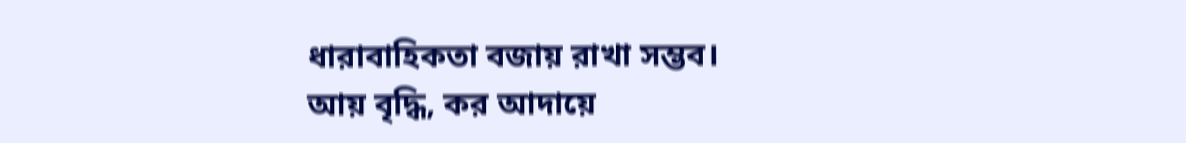ধারাবাহিকতা বজায় রাখা সম্ভব।
আয় বৃদ্ধি, কর আদায়ে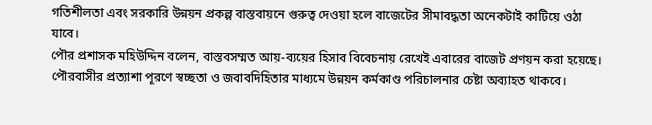গতিশীলতা এবং সরকারি উন্নয়ন প্রকল্প বাস্তবায়নে গুরুত্ব দেওয়া হলে বাজেটের সীমাবদ্ধতা অনেকটাই কাটিয়ে ওঠা যাবে।
পৌর প্রশাসক মহিউদ্দিন বলেন, বাস্তবসম্মত আয়-ব্যয়ের হিসাব বিবেচনায় রেখেই এবারের বাজেট প্রণয়ন করা হয়েছে।
পৌরবাসীর প্রত্যাশা পূরণে স্বচ্ছতা ও জবাবদিহিতার মাধ্যমে উন্নয়ন কর্মকাণ্ড পরিচালনার চেষ্টা অব্যাহত থাকবে।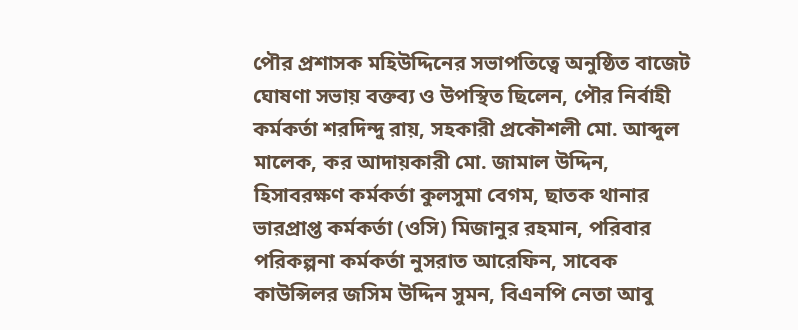পৌর প্রশাসক মহিউদ্দিনের সভাপতিত্বে অনুষ্ঠিত বাজেট ঘোষণা সভায় বক্তব্য ও উপস্থিত ছিলেন, পৌর নির্বাহী কর্মকর্তা শরদিন্দু রায়, সহকারী প্রকৌশলী মো. আব্দুল মালেক, কর আদায়কারী মো. জামাল উদ্দিন, হিসাবরক্ষণ কর্মকর্তা কুলসুমা বেগম, ছাতক থানার ভারপ্রাপ্ত কর্মকর্তা (ওসি) মিজানুর রহমান, পরিবার পরিকল্পনা কর্মকর্তা নুসরাত আরেফিন, সাবেক কাউন্সিলর জসিম উদ্দিন সুমন, বিএনপি নেতা আবু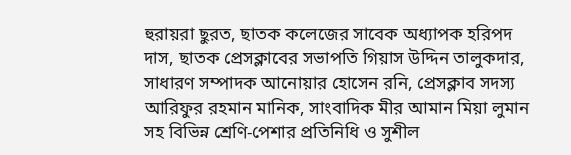হুরায়রা ছুরত, ছাতক কলেজের সাবেক অধ্যাপক হরিপদ দাস, ছাতক প্রেসক্লাবের সভাপতি গিয়াস উদ্দিন তালুকদার, সাধারণ সম্পাদক আনোয়ার হোসেন রনি, প্রেসক্লাব সদস্য আরিফুর রহমান মানিক, সাংবাদিক মীর আমান মিয়া লুমান সহ বিভিন্ন শ্রেণি-পেশার প্রতিনিধি ও সুশীল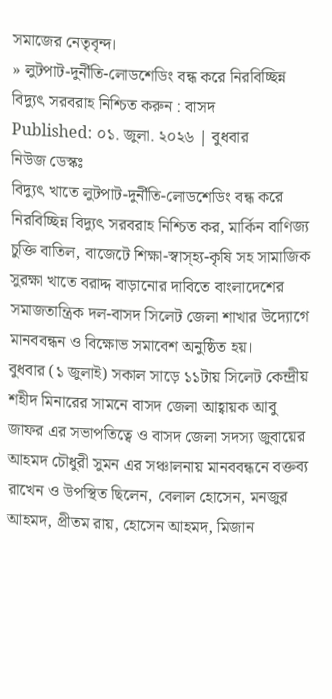সমাজের নেতৃবৃন্দ।
» লুটপাট-দুর্নীতি-লোডশেডিং বন্ধ করে নিরবিচ্ছিন্ন বিদ্যুৎ সরবরাহ নিশ্চিত করুন : বাসদ
Published: ০১. জুলা. ২০২৬ | বুধবার
নিউজ ডেস্কঃ
বিদ্যুৎ খাতে লুটপাট-দুর্নীতি-লোডশেডিং বন্ধ করে নিরবিচ্ছিন্ন বিদ্যুৎ সরবরাহ নিশ্চিত কর, মার্কিন বাণিজ্য চুক্তি বাতিল, বাজেটে শিক্ষা-স্বাস্হ্য-কৃষি সহ সামাজিক সুরক্ষা খাতে বরাদ্দ বাড়ানোর দাবিতে বাংলাদেশের সমাজতান্ত্রিক দল-বাসদ সিলেট জেলা শাখার উদ্যোগে মানববন্ধন ও বিক্ষোভ সমাবেশ অনুষ্ঠিত হয়।
বুধবার (১ জুলাই) সকাল সাড়ে ১১টায় সিলেট কেন্দ্রীয় শহীদ মিনারের সামনে বাসদ জেলা আহ্বায়ক আবু জাফর এর সভাপতিত্বে ও বাসদ জেলা সদস্য জুবায়ের আহমদ চৌধুরী সুমন এর সঞ্চালনায় মানববন্ধনে বক্তব্য রাখেন ও উপস্থিত ছিলেন, বেলাল হোসেন, মনজুর আহমদ, প্রীতম রায়, হোসেন আহমদ, মিজান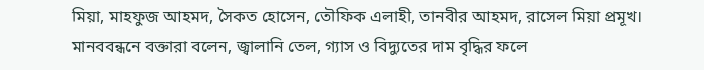মিয়া, মাহফুজ আহমদ, সৈকত হোসেন, তৌফিক এলাহী, তানবীর আহমদ, রাসেল মিয়া প্রমূখ।
মানববন্ধনে বক্তারা বলেন, জ্বালানি তেল, গ্যাস ও বিদ্যুতের দাম বৃদ্ধির ফলে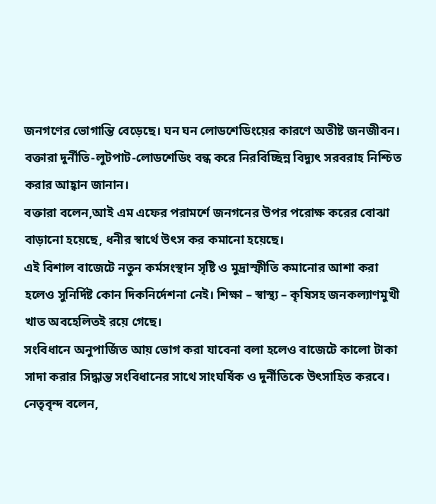জনগণের ভোগান্তি বেড়েছে। ঘন ঘন লোডশেডিংয়ের কারণে অতীষ্ট জনজীবন। বক্তারা দুর্নীতি-লুটপাট-লোডশেডিং বন্ধ করে নিরবিচ্ছিন্ন বিদ্যুৎ সরবরাহ নিশ্চিত করার আহ্বান জানান।
বক্তারা বলেন,আই এম এফের পরামর্শে জনগনের উপর পরোক্ষ করের বোঝা বাড়ানো হয়েছে, ধনীর স্বার্থে উৎস কর কমানো হয়েছে।
এই বিশাল বাজেটে নতুন কর্মসংস্থান সৃষ্টি ও মুদ্রাস্ফীতি কমানোর আশা করা হলেও সুনির্দিষ্ট কোন দিকনির্দেশনা নেই। শিক্ষা – স্বাস্থ্য – কৃষিসহ জনকল্যাণমুখী খাত অবহেলিতই রয়ে গেছে।
সংবিধানে অনুপার্জিত আয় ভোগ করা যাবেনা বলা হলেও বাজেটে কালো টাকা সাদা করার সিদ্ধান্ত সংবিধানের সাথে সাংঘর্ষিক ও দুর্নীতিকে উৎসাহিত করবে।
নেতৃবৃন্দ বলেন,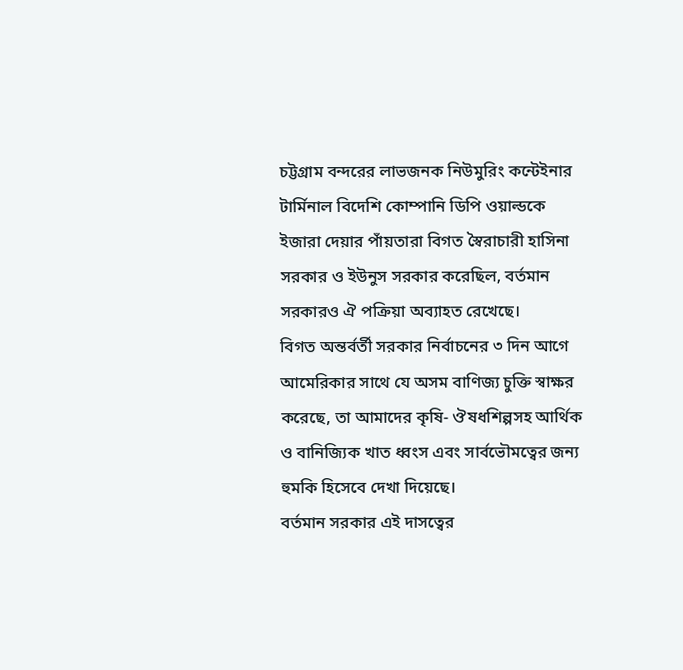চট্টগ্রাম বন্দরের লাভজনক নিউমুরিং কন্টেইনার টার্মিনাল বিদেশি কোম্পানি ডিপি ওয়াল্ডকে ইজারা দেয়ার পাঁয়তারা বিগত স্বৈরাচারী হাসিনা সরকার ও ইউনুস সরকার করেছিল, বর্তমান সরকারও ঐ পক্রিয়া অব্যাহত রেখেছে।
বিগত অন্তর্বর্তী সরকার নির্বাচনের ৩ দিন আগে আমেরিকার সাথে যে অসম বাণিজ্য চুক্তি স্বাক্ষর করেছে, তা আমাদের কৃষি- ঔষধশিল্পসহ আর্থিক ও বানিজ্যিক খাত ধ্বংস এবং সার্বভৌমত্বের জন্য হুমকি হিসেবে দেখা দিয়েছে।
বর্তমান সরকার এই দাসত্বের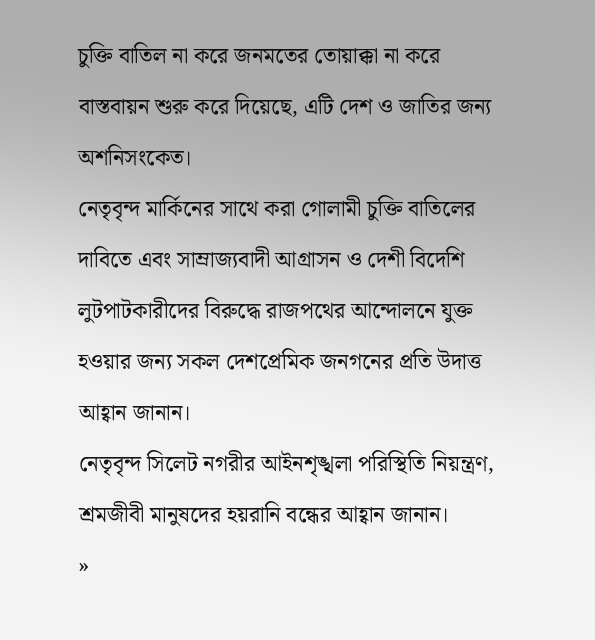চুক্তি বাতিল না করে জনমতের তোয়াক্কা না করে বাস্তবায়ন শুরু করে দিয়েছে, এটি দেশ ও জাতির জন্য অশনিসংকেত।
নেতৃবৃন্দ মার্কিনের সাথে করা গোলামী চুক্তি বাতিলের দাবিতে এবং সাম্রাজ্যবাদী আগ্রাসন ও দেশী বিদেশি লুটপাটকারীদের বিরুদ্ধে রাজপথের আন্দোলনে যুক্ত হওয়ার জন্য সকল দেশপ্রেমিক জনগনের প্রতি উদাত্ত আহ্বান জানান।
নেতৃবৃন্দ সিলেট নগরীর আইনশৃঙ্খলা পরিস্থিতি নিয়ন্ত্রণ, শ্রমজীবী মানুষদের হয়রানি বন্ধের আহ্বান জানান।
»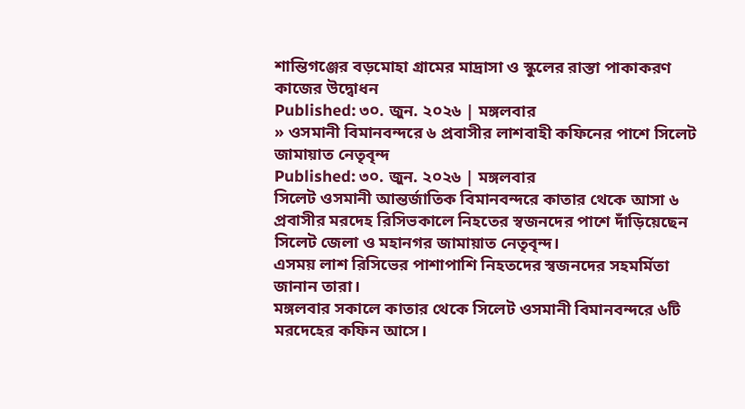শান্তিগঞ্জের বড়মোহা গ্রামের মাদ্রাসা ও স্কুলের রাস্তা পাকাকরণ কাজের উদ্বোধন
Published: ৩০. জুন. ২০২৬ | মঙ্গলবার
» ওসমানী বিমানবন্দরে ৬ প্রবাসীর লাশবাহী কফিনের পাশে সিলেট জামায়াত নেতৃবৃন্দ
Published: ৩০. জুন. ২০২৬ | মঙ্গলবার
সিলেট ওসমানী আন্তর্জাতিক বিমানবন্দরে কাতার থেকে আসা ৬ প্রবাসীর মরদেহ রিসিভকালে নিহতের স্বজনদের পাশে দাঁড়িয়েছেন সিলেট জেলা ও মহানগর জামায়াত নেতৃবৃন্দ।
এসময় লাশ রিসিভের পাশাপাশি নিহতদের স্বজনদের সহমর্মিতা জানান তারা।
মঙ্গলবার সকালে কাতার থেকে সিলেট ওসমানী বিমানবন্দরে ৬টি মরদেহের কফিন আসে।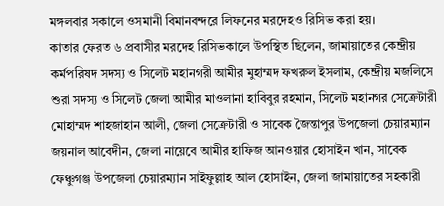মঙ্গলবার সকালে ওসমানী বিমানবন্দরে লিফনের মরদেহও রিসিভ করা হয়।
কাতার ফেরত ৬ প্রবাসীর মরদেহ রিসিভকালে উপস্থিত ছিলেন, জামায়াতের কেন্দ্রীয় কর্মপরিষদ সদস্য ও সিলেট মহানগরী আমীর মুহাম্মদ ফখরুল ইসলাম, কেন্দ্রীয় মজলিসে শুরা সদস্য ও সিলেট জেলা আমীর মাওলানা হাবিবুর রহমান, সিলেট মহানগর সেক্রেটারী মোহাম্মদ শাহজাহান আলী, জেলা সেক্রেটারী ও সাবেক জৈন্তাপুর উপজেলা চেয়ারম্যান জয়নাল আবেদীন, জেলা নায়েবে আমীর হাফিজ আনওয়ার হোসাইন খান, সাবেক ফেঞ্চুগঞ্জ উপজেলা চেয়ারম্যান সাইফুল্লাহ আল হোসাইন, জেলা জামায়াতের সহকারী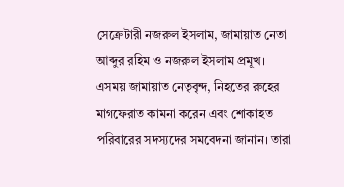সেক্রেটারী নজরুল ইসলাম, জামায়াত নেতা আব্দুর রহিম ও নজরুল ইসলাম প্রমূখ।
এসময় জামায়াত নেতৃবৃন্দ, নিহতের রুহের মাগফেরাত কামনা করেন এবং শোকাহত পরিবারের সদস্যদের সমবেদনা জানান। তারা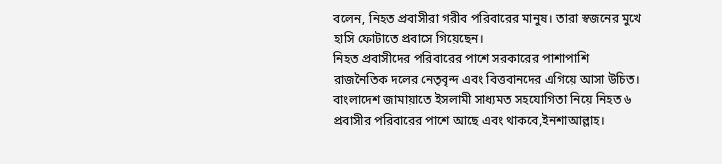বলেন, নিহত প্রবাসীরা গরীব পরিবারের মানুষ। তারা স্বজনের মুখে হাসি ফোটাতে প্রবাসে গিয়েছেন।
নিহত প্রবাসীদের পরিবারের পাশে সরকারের পাশাপাশি রাজনৈতিক দলের নেতৃবৃন্দ এবং বিত্তবানদের এগিয়ে আসা উচিত। বাংলাদেশ জামায়াতে ইসলামী সাধ্যমত সহযোগিতা নিয়ে নিহত ৬ প্রবাসীর পরিবারের পাশে আছে এবং থাকবে,ইনশাআল্লাহ।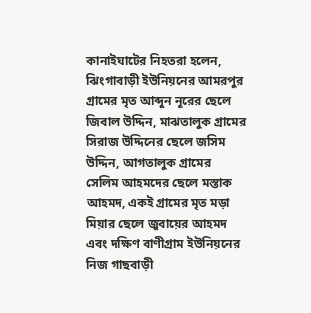কানাইঘাটের নিহতরা হলেন, ঝিংগাবাড়ী ইউনিয়নের আমরপুর গ্রামের মৃত আব্দুন নূরের ছেলে জিবাল উদ্দিন, মাঝতালুক গ্রামের সিরাজ উদ্দিনের ছেলে জসিম উদ্দিন, আগতালুক গ্রামের সেলিম আহমদের ছেলে মস্তাক আহমদ, একই গ্রামের মৃত মড়া মিয়ার ছেলে জুবায়ের আহমদ এবং দক্ষিণ বাণীগ্রাম ইউনিয়নের নিজ গাছবাড়ী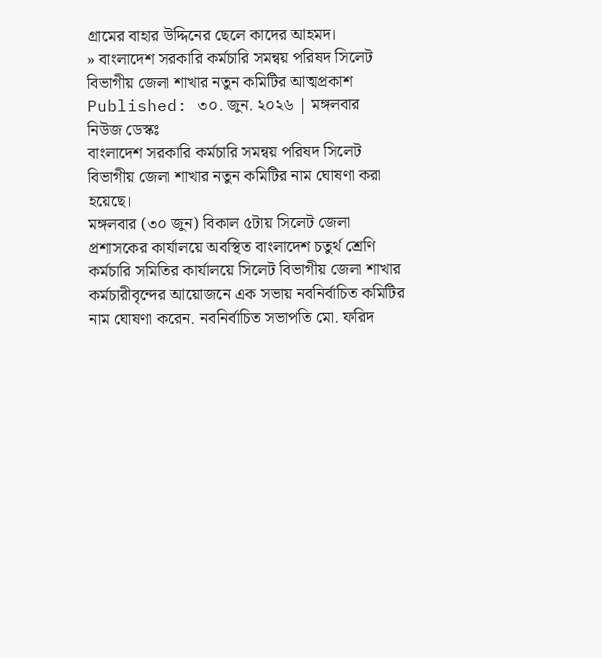গ্রামের বাহার উদ্দিনের ছেলে কাদের আহমদ।
» বাংলাদেশ সরকারি কর্মচারি সমন্বয় পরিষদ সিলেট বিভাগীয় জেলা শাখার নতুন কমিটির আত্মপ্রকাশ
Published: ৩০. জুন. ২০২৬ | মঙ্গলবার
নিউজ ডেস্কঃ
বাংলাদেশ সরকারি কর্মচারি সমন্বয় পরিষদ সিলেট বিভাগীয় জেলা শাখার নতুন কমিটির নাম ঘোষণা করা হয়েছে।
মঙ্গলবার (৩০ জুন) বিকাল ৫টায় সিলেট জেলা প্রশাসকের কার্যালয়ে অবস্থিত বাংলাদেশ চতুর্থ শ্রেণি কর্মচারি সমিতির কার্যালয়ে সিলেট বিভাগীয় জেলা শাখার কর্মচারীবৃন্দের আয়োজনে এক সভায় নবনির্বাচিত কমিটির নাম ঘোষণা করেন. নবনির্বাচিত সভাপতি মো. ফরিদ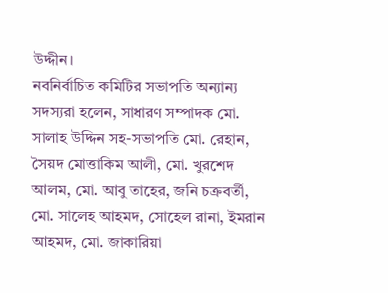উদ্দীন।
নবনির্বাচিত কমিটির সভাপতি অন্যান্য সদস্যরা হলেন, সাধারণ সম্পাদক মো. সালাহ উদ্দিন সহ-সভাপতি মো. রেহান, সৈয়দ মোত্তাকিম আলী, মো. খুরশেদ আলম, মো. আবু তাহের, জনি চক্রবর্তী, মো. সালেহ আহমদ, সোহেল রানা, ইমরান আহমদ, মো. জাকারিয়া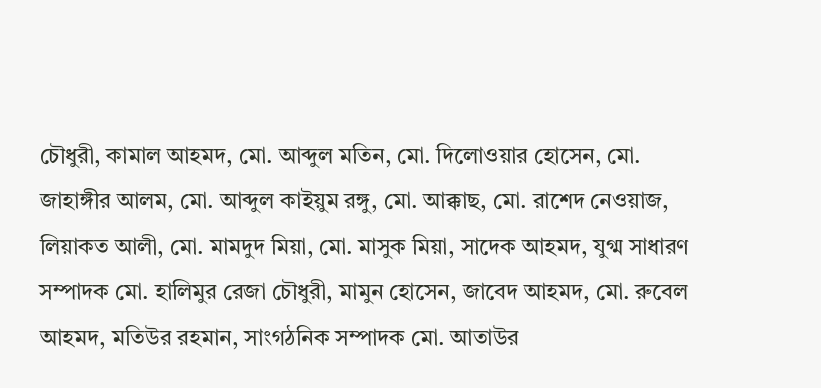চৌধুরী, কামাল আহমদ, মো. আব্দুল মতিন, মো. দিলোওয়ার হোসেন, মো. জাহাঙ্গীর আলম, মো. আব্দুল কাইয়ুম রঙ্গু, মো. আক্কাছ, মো. রাশেদ নেওয়াজ, লিয়াকত আলী, মো. মামদুদ মিয়া, মো. মাসুক মিয়া, সাদেক আহমদ, যুগ্ম সাধারণ সম্পাদক মো. হালিমুর রেজা চৌধুরী, মামুন হোসেন, জাবেদ আহমদ, মো. রুবেল আহমদ, মতিউর রহমান, সাংগঠনিক সম্পাদক মো. আতাউর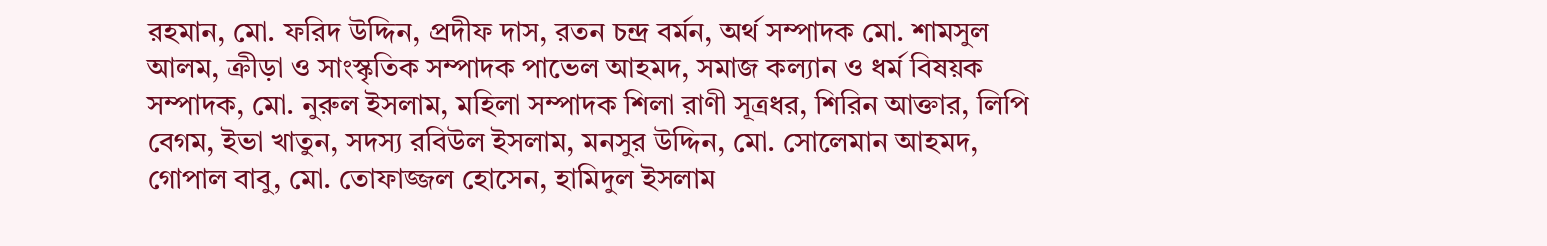রহমান, মো. ফরিদ উদ্দিন, প্রদীফ দাস, রতন চন্দ্র বর্মন, অর্থ সম্পাদক মো. শামসুল আলম, ক্রীড়া ও সাংস্কৃতিক সম্পাদক পাভেল আহমদ, সমাজ কল্যান ও ধর্ম বিষয়ক সম্পাদক, মো. নুরুল ইসলাম, মহিলা সম্পাদক শিলা রাণী সূত্রধর, শিরিন আক্তার, লিপি বেগম, ইভা খাতুন, সদস্য রবিউল ইসলাম, মনসুর উদ্দিন, মো. সোলেমান আহমদ, গোপাল বাবু, মো. তোফাজ্জল হোসেন, হামিদুল ইসলাম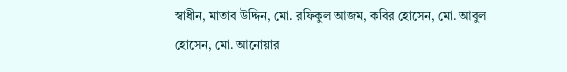স্বাধীন, মাতাব উদ্দিন, মো. রফিকুল আজম, কবির হোসেন, মো. আবুল হোসেন, মো. আনোয়ার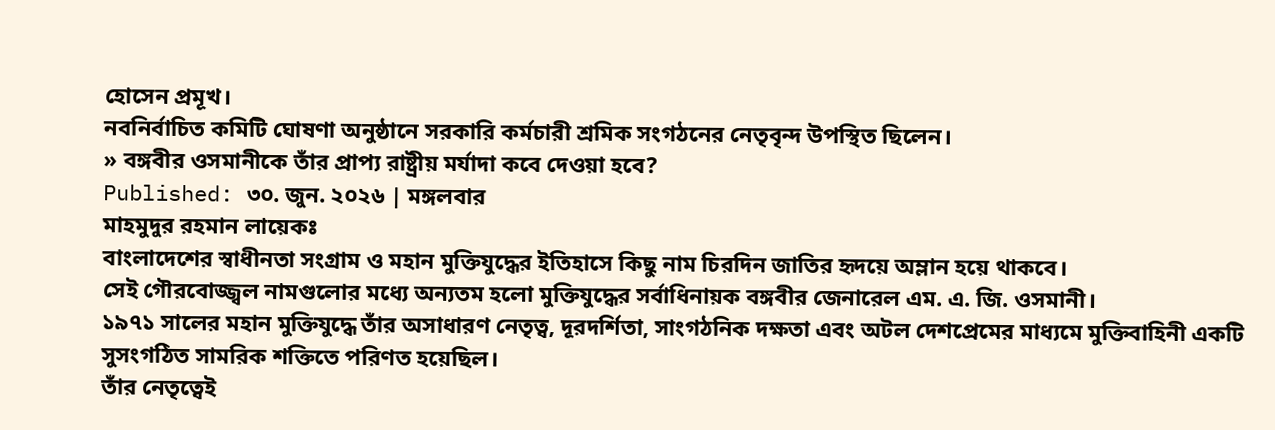হোসেন প্রমূখ।
নবনির্বাচিত কমিটি ঘোষণা অনুষ্ঠানে সরকারি কর্মচারী শ্রমিক সংগঠনের নেতৃবৃন্দ উপস্থিত ছিলেন।
» বঙ্গবীর ওসমানীকে তাঁর প্রাপ্য রাষ্ট্রীয় মর্যাদা কবে দেওয়া হবে?
Published: ৩০. জুন. ২০২৬ | মঙ্গলবার
মাহমুদুর রহমান লায়েকঃ
বাংলাদেশের স্বাধীনতা সংগ্রাম ও মহান মুক্তিযুদ্ধের ইতিহাসে কিছু নাম চিরদিন জাতির হৃদয়ে অম্লান হয়ে থাকবে।
সেই গৌরবোজ্জ্বল নামগুলোর মধ্যে অন্যতম হলো মুক্তিযুদ্ধের সর্বাধিনায়ক বঙ্গবীর জেনারেল এম. এ. জি. ওসমানী।
১৯৭১ সালের মহান মুক্তিযুদ্ধে তাঁর অসাধারণ নেতৃত্ব, দূরদর্শিতা, সাংগঠনিক দক্ষতা এবং অটল দেশপ্রেমের মাধ্যমে মুক্তিবাহিনী একটি সুসংগঠিত সামরিক শক্তিতে পরিণত হয়েছিল।
তাঁর নেতৃত্বেই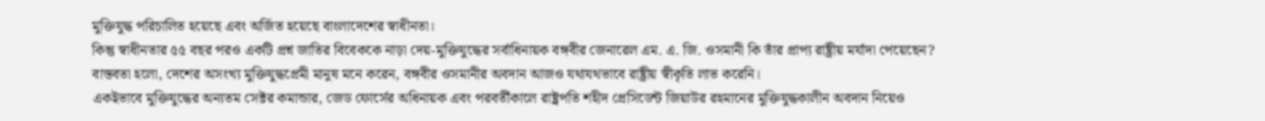মুক্তিযুদ্ধ পরিচালিত হয়েছে এবং অর্জিত হয়েছে বাংলাদেশের স্বাধীনতা।
কিন্তু স্বাধীনতার ৫৫ বছর পরও একটি প্রশ্ন জাতির বিবেককে নাড়া দেয়-মুক্তিযুদ্ধের সর্বাধিনায়ক বঙ্গবীর জেনারেল এম. এ. জি. ওসমানী কি তাঁর প্রাপ্য রাষ্ট্রীয় মর্যাদা পেয়েছেন?
বাস্তবতা হলো, দেশের অসংখ্য মুক্তিযুদ্ধপ্রেমী মানুষ মনে করেন, বঙ্গবীর ওসমানীর অবদান আজও যথাযথভাবে রাষ্ট্রীয় স্বীকৃতি লাভ করেনি।
একইভাবে মুক্তিযুদ্ধের অন্যতম সেক্টর কমান্ডার, জেড ফোর্সের অধিনায়ক এবং পরবর্তীকালে রাষ্ট্রপতি শহীদ প্রেসিডেন্ট জিয়াউর রহমানের মুক্তিযুদ্ধকালীন অবদান নিয়েও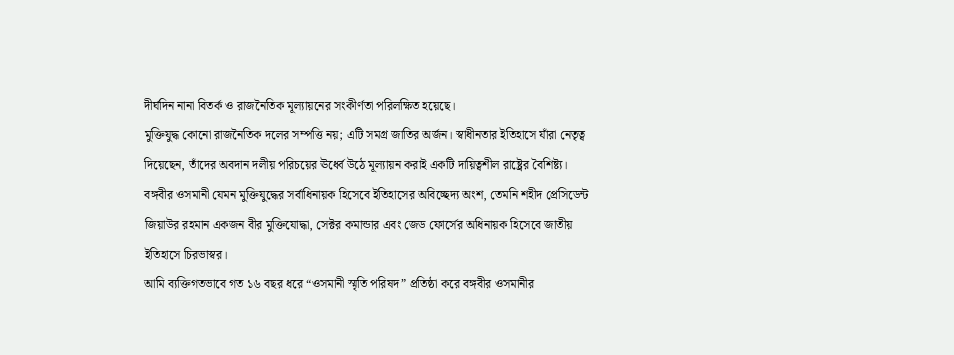দীর্ঘদিন নানা বিতর্ক ও রাজনৈতিক মূল্যায়নের সংকীর্ণতা পরিলক্ষিত হয়েছে।
মুক্তিযুদ্ধ কোনো রাজনৈতিক দলের সম্পত্তি নয়; এটি সমগ্র জাতির অর্জন। স্বাধীনতার ইতিহাসে যাঁরা নেতৃত্ব দিয়েছেন, তাঁদের অবদান দলীয় পরিচয়ের ঊর্ধ্বে উঠে মূল্যায়ন করাই একটি দায়িত্বশীল রাষ্ট্রের বৈশিষ্ট্য।
বঙ্গবীর ওসমানী যেমন মুক্তিযুদ্ধের সর্বাধিনায়ক হিসেবে ইতিহাসের অবিচ্ছেদ্য অংশ, তেমনি শহীদ প্রেসিডেন্ট জিয়াউর রহমান একজন বীর মুক্তিযোদ্ধা, সেক্টর কমান্ডার এবং জেড ফোর্সের অধিনায়ক হিসেবে জাতীয় ইতিহাসে চিরভাস্বর।
আমি ব্যক্তিগতভাবে গত ১৬ বছর ধরে “ওসমানী স্মৃতি পরিষদ” প্রতিষ্ঠা করে বঙ্গবীর ওসমানীর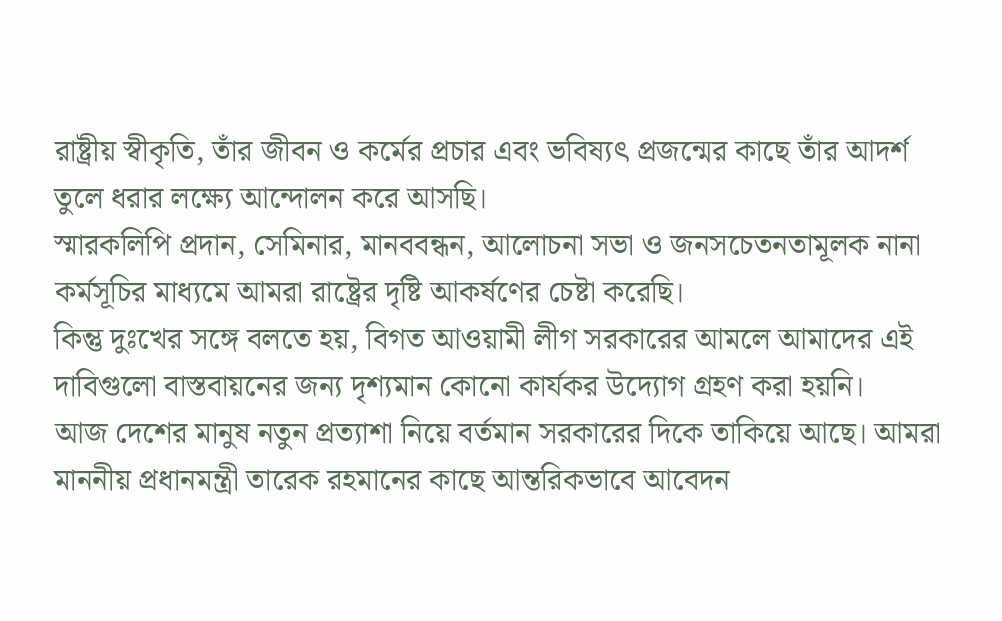রাষ্ট্রীয় স্বীকৃতি, তাঁর জীবন ও কর্মের প্রচার এবং ভবিষ্যৎ প্রজন্মের কাছে তাঁর আদর্শ তুলে ধরার লক্ষ্যে আন্দোলন করে আসছি।
স্মারকলিপি প্রদান, সেমিনার, মানববন্ধন, আলোচনা সভা ও জনসচেতনতামূলক নানা কর্মসূচির মাধ্যমে আমরা রাষ্ট্রের দৃষ্টি আকর্ষণের চেষ্টা করেছি।
কিন্তু দুঃখের সঙ্গে বলতে হয়, বিগত আওয়ামী লীগ সরকারের আমলে আমাদের এই দাবিগুলো বাস্তবায়নের জন্য দৃশ্যমান কোনো কার্যকর উদ্যোগ গ্রহণ করা হয়নি।
আজ দেশের মানুষ নতুন প্রত্যাশা নিয়ে বর্তমান সরকারের দিকে তাকিয়ে আছে। আমরা মাননীয় প্রধানমন্ত্রী তারেক রহমানের কাছে আন্তরিকভাবে আবেদন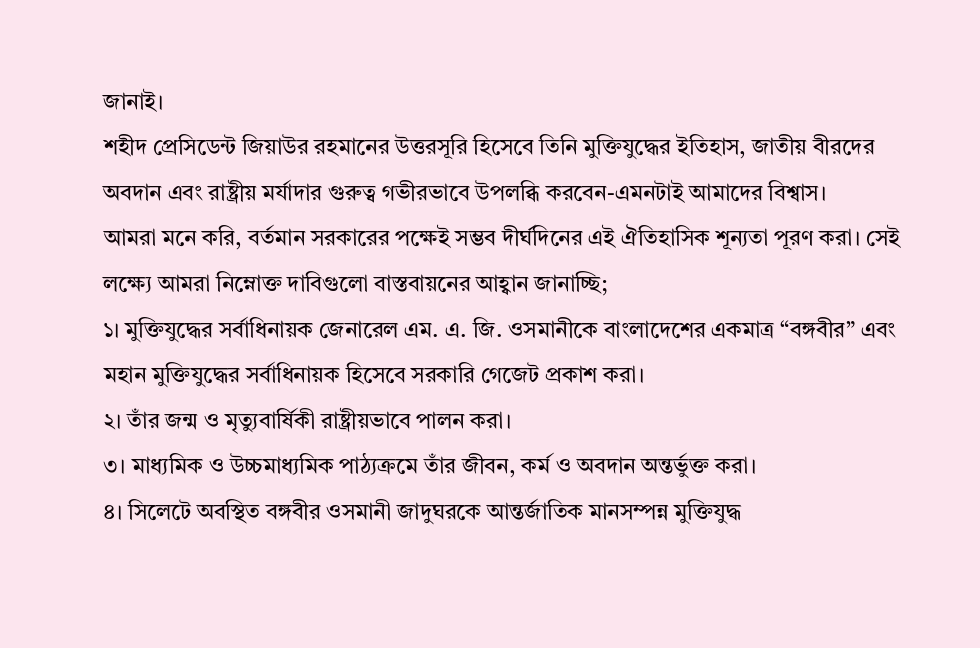জানাই।
শহীদ প্রেসিডেন্ট জিয়াউর রহমানের উত্তরসূরি হিসেবে তিনি মুক্তিযুদ্ধের ইতিহাস, জাতীয় বীরদের অবদান এবং রাষ্ট্রীয় মর্যাদার গুরুত্ব গভীরভাবে উপলব্ধি করবেন-এমনটাই আমাদের বিশ্বাস।
আমরা মনে করি, বর্তমান সরকারের পক্ষেই সম্ভব দীর্ঘদিনের এই ঐতিহাসিক শূন্যতা পূরণ করা। সেই লক্ষ্যে আমরা নিম্নোক্ত দাবিগুলো বাস্তবায়নের আহ্বান জানাচ্ছি;
১। মুক্তিযুদ্ধের সর্বাধিনায়ক জেনারেল এম. এ. জি. ওসমানীকে বাংলাদেশের একমাত্র “বঙ্গবীর” এবং মহান মুক্তিযুদ্ধের সর্বাধিনায়ক হিসেবে সরকারি গেজেট প্রকাশ করা।
২। তাঁর জন্ম ও মৃত্যুবার্ষিকী রাষ্ট্রীয়ভাবে পালন করা।
৩। মাধ্যমিক ও উচ্চমাধ্যমিক পাঠ্যক্রমে তাঁর জীবন, কর্ম ও অবদান অন্তর্ভুক্ত করা।
৪। সিলেটে অবস্থিত বঙ্গবীর ওসমানী জাদুঘরকে আন্তর্জাতিক মানসম্পন্ন মুক্তিযুদ্ধ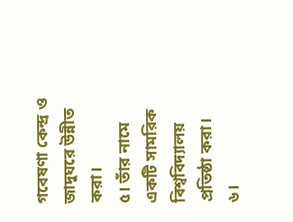গবেষণা কেন্দ্র ও জাদুঘরে উন্নীত করা।
৫। তাঁর নামে একটি সামরিক বিশ্ববিদ্যালয় প্রতিষ্ঠা করা।
৬।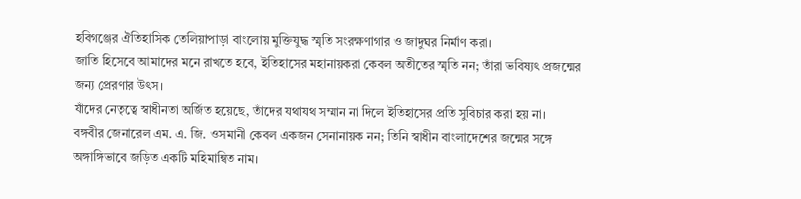হবিগঞ্জের ঐতিহাসিক তেলিয়াপাড়া বাংলোয় মুক্তিযুদ্ধ স্মৃতি সংরক্ষণাগার ও জাদুঘর নির্মাণ করা।
জাতি হিসেবে আমাদের মনে রাখতে হবে, ইতিহাসের মহানায়করা কেবল অতীতের স্মৃতি নন; তাঁরা ভবিষ্যৎ প্রজন্মের জন্য প্রেরণার উৎস।
যাঁদের নেতৃত্বে স্বাধীনতা অর্জিত হয়েছে, তাঁদের যথাযথ সম্মান না দিলে ইতিহাসের প্রতি সুবিচার করা হয় না।
বঙ্গবীর জেনারেল এম. এ. জি. ওসমানী কেবল একজন সেনানায়ক নন; তিনি স্বাধীন বাংলাদেশের জন্মের সঙ্গে অঙ্গাঙ্গিভাবে জড়িত একটি মহিমান্বিত নাম।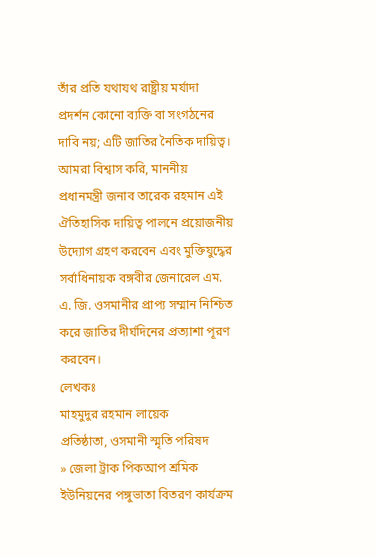তাঁর প্রতি যথাযথ রাষ্ট্রীয় মর্যাদা প্রদর্শন কোনো ব্যক্তি বা সংগঠনের দাবি নয়; এটি জাতির নৈতিক দায়িত্ব।
আমরা বিশ্বাস করি, মাননীয় প্রধানমন্ত্রী জনাব তারেক রহমান এই ঐতিহাসিক দায়িত্ব পালনে প্রয়োজনীয় উদ্যোগ গ্রহণ করবেন এবং মুক্তিযুদ্ধের সর্বাধিনায়ক বঙ্গবীর জেনারেল এম. এ. জি. ওসমানীর প্রাপ্য সম্মান নিশ্চিত করে জাতির দীর্ঘদিনের প্রত্যাশা পূরণ করবেন।
লেখকঃ
মাহমুদুর রহমান লায়েক
প্রতিষ্ঠাতা, ওসমানী স্মৃতি পরিষদ
» জেলা ট্রাক পিকআপ শ্রমিক ইউনিয়নের পঙ্গুভাতা বিতরণ কার্যক্রম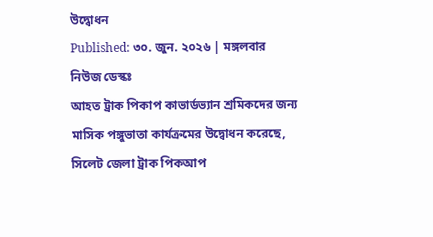উদ্বোধন
Published: ৩০. জুন. ২০২৬ | মঙ্গলবার
নিউজ ডেস্কঃ
আহত ট্রাক পিকাপ কাভার্ডভ্যান শ্রমিকদের জন্য মাসিক পঙ্গুভাতা কার্যক্রমের উদ্বোধন করেছে, সিলেট জেলা ট্রাক পিকআপ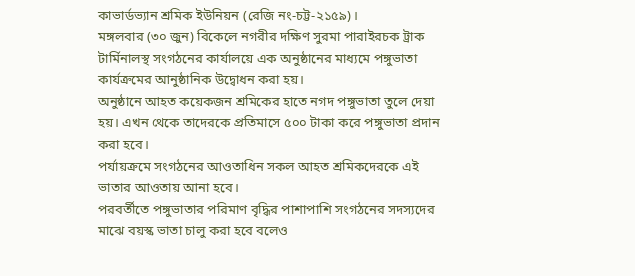কাভার্ডভ্যান শ্রমিক ইউনিয়ন (রেজি নং-চট্ট-২১৫৯)।
মঙ্গলবার (৩০ জুন) বিকেলে নগরীর দক্ষিণ সুরমা পারাইরচক ট্রাক টার্মিনালস্থ সংগঠনের কার্যালয়ে এক অনুষ্ঠানের মাধ্যমে পঙ্গুভাতা কার্যক্রমের আনুষ্ঠানিক উদ্বোধন করা হয়।
অনুষ্ঠানে আহত কয়েকজন শ্রমিকের হাতে নগদ পঙ্গুভাতা তুলে দেয়া হয়। এখন থেকে তাদেরকে প্রতিমাসে ৫০০ টাকা করে পঙ্গুভাতা প্রদান করা হবে।
পর্যায়ক্রমে সংগঠনের আওতাধিন সকল আহত শ্রমিকদেরকে এই ভাতার আওতায় আনা হবে।
পরবর্তীতে পঙ্গুভাতার পরিমাণ বৃদ্ধির পাশাপাশি সংগঠনের সদস্যদের মাঝে বয়স্ক ভাতা চালু করা হবে বলেও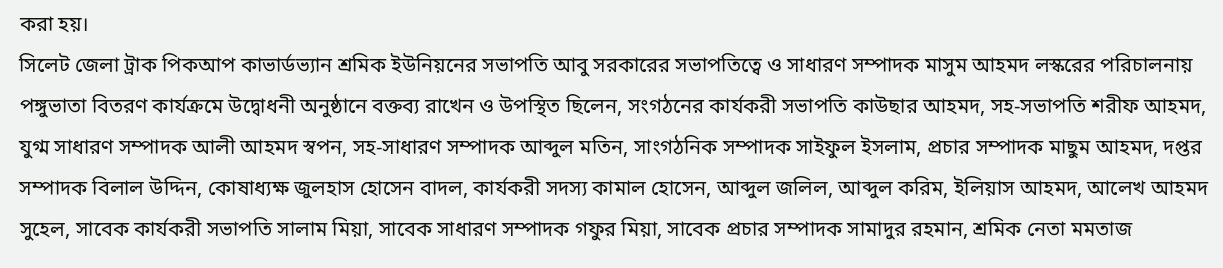করা হয়।
সিলেট জেলা ট্রাক পিকআপ কাভার্ডভ্যান শ্রমিক ইউনিয়নের সভাপতি আবু সরকারের সভাপতিত্বে ও সাধারণ সম্পাদক মাসুম আহমদ লস্করের পরিচালনায় পঙ্গুভাতা বিতরণ কার্যক্রমে উদ্বোধনী অনুষ্ঠানে বক্তব্য রাখেন ও উপস্থিত ছিলেন, সংগঠনের কার্যকরী সভাপতি কাউছার আহমদ, সহ-সভাপতি শরীফ আহমদ, যুগ্ম সাধারণ সম্পাদক আলী আহমদ স্বপন, সহ-সাধারণ সম্পাদক আব্দুল মতিন, সাংগঠনিক সম্পাদক সাইফুল ইসলাম, প্রচার সম্পাদক মাছুম আহমদ, দপ্তর সম্পাদক বিলাল উদ্দিন, কোষাধ্যক্ষ জুলহাস হোসেন বাদল, কার্যকরী সদস্য কামাল হোসেন, আব্দুল জলিল, আব্দুল করিম, ইলিয়াস আহমদ, আলেখ আহমদ সুহেল, সাবেক কার্যকরী সভাপতি সালাম মিয়া, সাবেক সাধারণ সম্পাদক গফুর মিয়া, সাবেক প্রচার সম্পাদক সামাদুর রহমান, শ্রমিক নেতা মমতাজ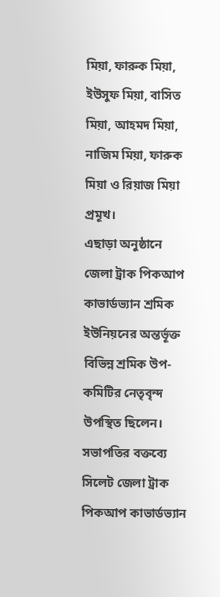মিয়া, ফারুক মিয়া, ইউসুফ মিয়া, বাসিত মিয়া, আহমদ মিয়া, নাজিম মিয়া, ফারুক মিয়া ও রিয়াজ মিয়া প্রমূখ।
এছাড়া অনুষ্ঠানে জেলা ট্রাক পিকআপ কাভার্ডভ্যান শ্রমিক ইউনিয়নের অন্তর্ভূক্ত বিভিন্ন শ্রমিক উপ-কমিটির নেতৃবৃন্দ উপস্থিত ছিলেন।
সভাপতির বক্তব্যে সিলেট জেলা ট্রাক পিকআপ কাভার্ডভ্যান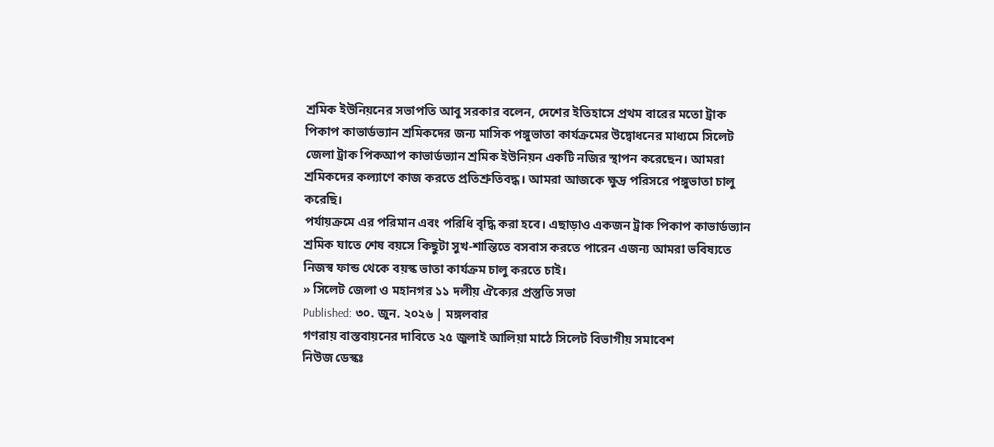শ্রমিক ইউনিয়নের সভাপতি আবু সরকার বলেন, দেশের ইতিহাসে প্রথম বারের মতো ট্রাক পিকাপ কাভার্ডভ্যান শ্রমিকদের জন্য মাসিক পঙ্গুভাতা কার্যক্রমের উদ্বোধনের মাধ্যমে সিলেট জেলা ট্রাক পিকআপ কাভার্ডভ্যান শ্রমিক ইউনিয়ন একটি নজির স্থাপন করেছেন। আমরা শ্রমিকদের কল্যাণে কাজ করতে প্রতিশ্রুতিবদ্ধ। আমরা আজকে ক্ষুদ্র পরিসরে পঙ্গুভাতা চালু করেছি।
পর্যায়ক্রমে এর পরিমান এবং পরিধি বৃদ্ধি করা হবে। এছাড়াও একজন ট্রাক পিকাপ কাভার্ডভ্যান শ্রমিক যাতে শেষ বয়সে কিছুটা সুখ-শান্তিতে বসবাস করতে পারেন এজন্য আমরা ভবিষ্যতে নিজস্ব ফান্ড থেকে বয়স্ক ভাতা কার্যক্রম চালু করতে চাই।
» সিলেট জেলা ও মহানগর ১১ দলীয় ঐক্যের প্রস্তুতি সভা
Published: ৩০. জুন. ২০২৬ | মঙ্গলবার
গণরায় বাস্তবায়নের দাবিতে ২৫ জুলাই আলিয়া মাঠে সিলেট বিভাগীয় সমাবেশ
নিউজ ডেস্কঃ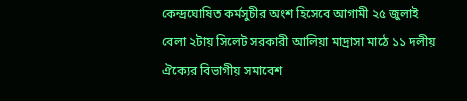কেন্দ্রঘোষিত কর্মসুচীর অংশ হিসেবে আগামী ২৫ জুলাই বেলা ২টায় সিলেট সরকারী আলিয়া মাদ্রাসা মাঠে ১১ দলীয় ঐক্যের বিভাগীয় সমাবেশ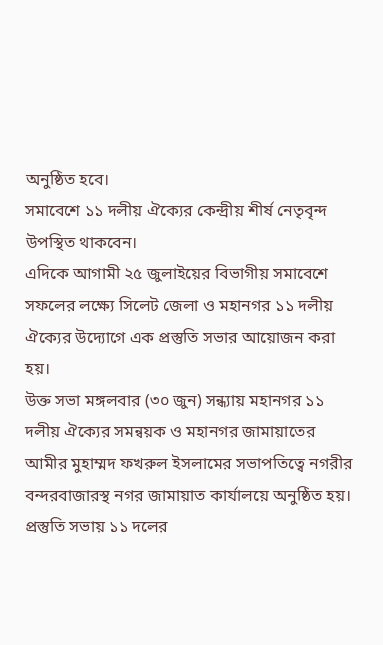অনুষ্ঠিত হবে।
সমাবেশে ১১ দলীয় ঐক্যের কেন্দ্রীয় শীর্ষ নেতৃবৃন্দ উপস্থিত থাকবেন।
এদিকে আগামী ২৫ জুলাইয়ের বিভাগীয় সমাবেশে সফলের লক্ষ্যে সিলেট জেলা ও মহানগর ১১ দলীয় ঐক্যের উদ্যোগে এক প্রস্তুতি সভার আয়োজন করা হয়।
উক্ত সভা মঙ্গলবার (৩০ জুন) সন্ধ্যায় মহানগর ১১ দলীয় ঐক্যের সমন্বয়ক ও মহানগর জামায়াতের আমীর মুহাম্মদ ফখরুল ইসলামের সভাপতিত্বে নগরীর বন্দরবাজারস্থ নগর জামায়াত কার্যালয়ে অনুষ্ঠিত হয়।
প্রস্তুতি সভায় ১১ দলের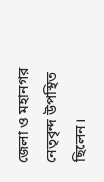জেলা ও মহানগর নেতৃবৃন্দ উপস্থিত ছিলেন।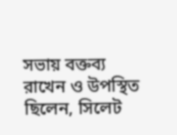সভায় বক্তব্য রাখেন ও উপস্থিত ছিলেন, সিলেট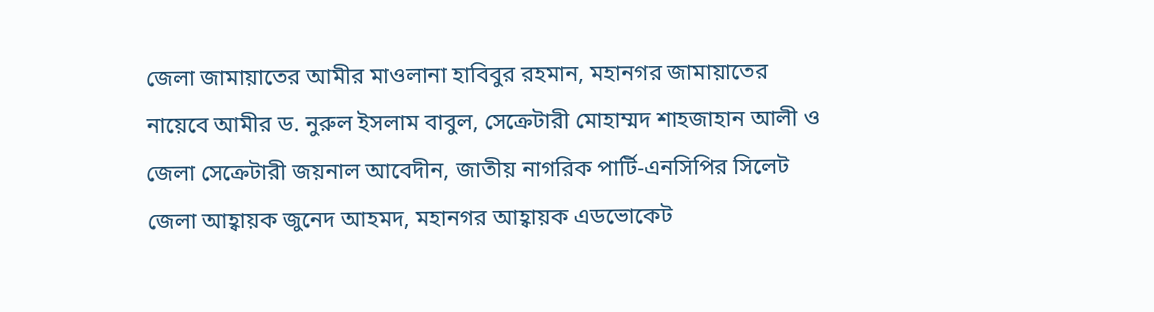জেলা জামায়াতের আমীর মাওলানা হাবিবুর রহমান, মহানগর জামায়াতের নায়েবে আমীর ড. নুরুল ইসলাম বাবুল, সেক্রেটারী মোহাম্মদ শাহজাহান আলী ও জেলা সেক্রেটারী জয়নাল আবেদীন, জাতীয় নাগরিক পার্টি-এনসিপির সিলেট জেলা আহ্বায়ক জুনেদ আহমদ, মহানগর আহ্বায়ক এডভোকেট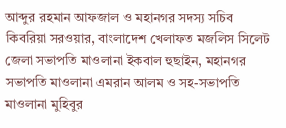আব্দুর রহমান আফজাল ও মহানগর সদস্য সচিব কিবরিয়া সরওয়ার, বাংলাদেশ খেলাফত মজলিস সিলেট জেলা সভাপতি মাওলানা ইকবাল হুছাইন, মহানগর সভাপতি মাওলানা এমরান আলম ও সহ-সভাপতি মাওলানা মুহিবুর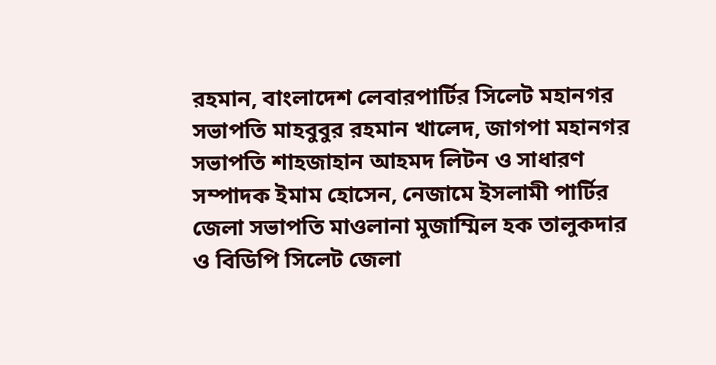রহমান, বাংলাদেশ লেবারপার্টির সিলেট মহানগর সভাপতি মাহবুবুর রহমান খালেদ, জাগপা মহানগর সভাপতি শাহজাহান আহমদ লিটন ও সাধারণ সম্পাদক ইমাম হোসেন, নেজামে ইসলামী পার্টির জেলা সভাপতি মাওলানা মুজাম্মিল হক তালুকদার ও বিডিপি সিলেট জেলা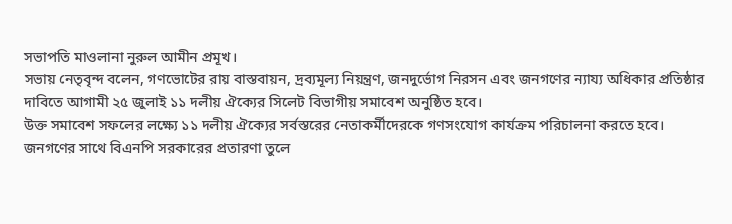সভাপতি মাওলানা নুরুল আমীন প্রমূখ।
সভায় নেতৃবৃন্দ বলেন, গণভোটের রায় বাস্তবায়ন, দ্রব্যমূল্য নিয়ন্ত্রণ, জনদুর্ভোগ নিরসন এবং জনগণের ন্যায্য অধিকার প্রতিষ্ঠার দাবিতে আগামী ২৫ জুলাই ১১ দলীয় ঐক্যের সিলেট বিভাগীয় সমাবেশ অনুষ্ঠিত হবে।
উক্ত সমাবেশ সফলের লক্ষ্যে ১১ দলীয় ঐক্যের সর্বস্তরের নেতাকর্মীদেরকে গণসংযোগ কার্যক্রম পরিচালনা করতে হবে।
জনগণের সাথে বিএনপি সরকারের প্রতারণা তুলে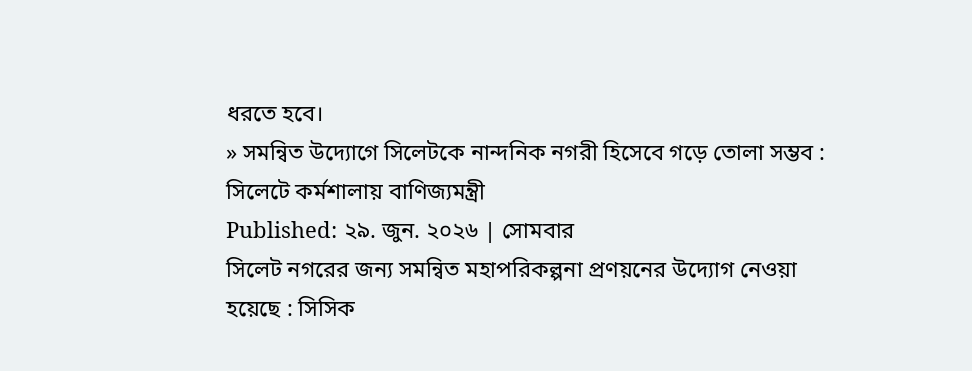ধরতে হবে।
» সমন্বিত উদ্যোগে সিলেটকে নান্দনিক নগরী হিসেবে গড়ে তোলা সম্ভব : সিলেটে কর্মশালায় বাণিজ্যমন্ত্রী
Published: ২৯. জুন. ২০২৬ | সোমবার
সিলেট নগরের জন্য সমন্বিত মহাপরিকল্পনা প্রণয়নের উদ্যোগ নেওয়া হয়েছে : সিসিক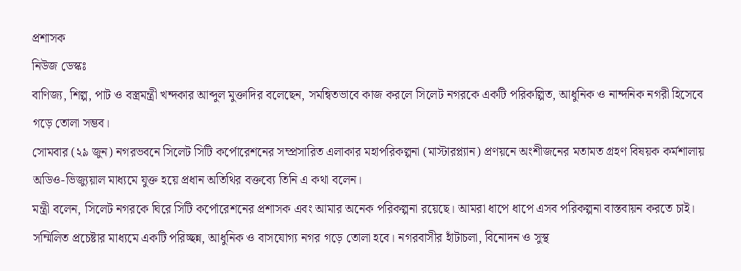প্রশাসক
নিউজ ডেস্কঃ
বাণিজ্য, শিল্প, পাট ও বস্ত্রমন্ত্রী খন্দকার আব্দুল মুক্তাদির বলেছেন, সমন্বিতভাবে কাজ করলে সিলেট নগরকে একটি পরিকল্পিত, আধুনিক ও নান্দনিক নগরী হিসেবে গড়ে তোলা সম্ভব।
সোমবার (২৯ জুন) নগরভবনে সিলেট সিটি কর্পোরেশনের সম্প্রসারিত এলাকার মহাপরিকল্পনা (মাস্টারপ্ল্যান) প্রণয়নে অংশীজনের মতামত গ্রহণ বিষয়ক কর্মশালায় অডিও-ভিজ্যুয়াল মাধ্যমে যুক্ত হয়ে প্রধান অতিথির বক্তব্যে তিনি এ কথা বলেন।
মন্ত্রী বলেন, সিলেট নগরকে ঘিরে সিটি কর্পোরেশনের প্রশাসক এবং আমার অনেক পরিকল্পনা রয়েছে। আমরা ধাপে ধাপে এসব পরিকল্পনা বাস্তবায়ন করতে চাই।
সম্মিলিত প্রচেষ্টার মাধ্যমে একটি পরিচ্ছন্ন, আধুনিক ও বাসযোগ্য নগর গড়ে তোলা হবে। নগরবাসীর হাঁটাচলা, বিনোদন ও সুস্থ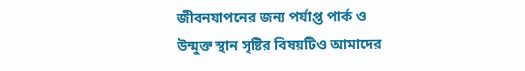জীবনযাপনের জন্য পর্যাপ্ত পার্ক ও উন্মুক্ত স্থান সৃষ্টির বিষয়টিও আমাদের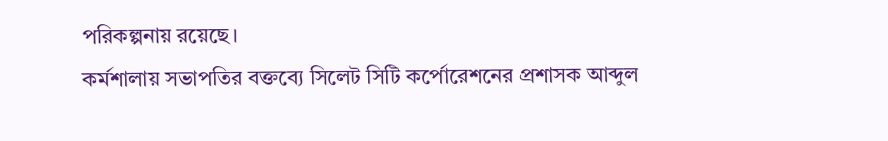পরিকল্পনায় রয়েছে।
কর্মশালায় সভাপতির বক্তব্যে সিলেট সিটি কর্পোরেশনের প্রশাসক আব্দুল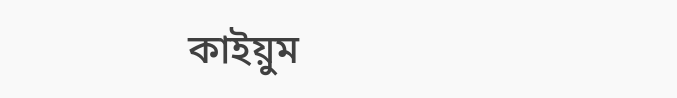কাইয়ুম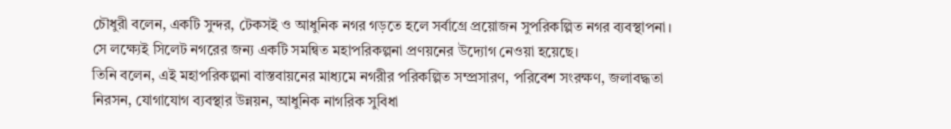চৌধুরী বলেন, একটি সুন্দর, টেকসই ও আধুনিক নগর গড়তে হলে সর্বাগ্রে প্রয়োজন সুপরিকল্পিত নগর ব্যবস্থাপনা।
সে লক্ষ্যেই সিলেট নগরের জন্য একটি সমন্বিত মহাপরিকল্পনা প্রণয়নের উদ্যোগ নেওয়া হয়েছে।
তিনি বলেন, এই মহাপরিকল্পনা বাস্তবায়নের মাধ্যমে নগরীর পরিকল্পিত সম্প্রসারণ, পরিবেশ সংরক্ষণ, জলাবদ্ধতা নিরসন, যোগাযোগ ব্যবস্থার উন্নয়ন, আধুনিক নাগরিক সুবিধা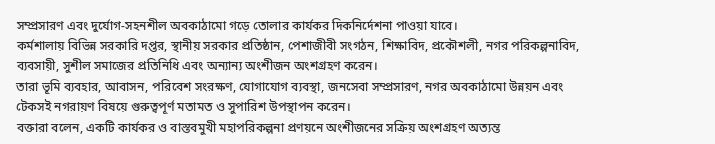সম্প্রসারণ এবং দুর্যোগ-সহনশীল অবকাঠামো গড়ে তোলার কার্যকর দিকনির্দেশনা পাওয়া যাবে।
কর্মশালায় বিভিন্ন সরকারি দপ্তর, স্থানীয় সরকার প্রতিষ্ঠান, পেশাজীবী সংগঠন, শিক্ষাবিদ, প্রকৌশলী, নগর পরিকল্পনাবিদ, ব্যবসায়ী, সুশীল সমাজের প্রতিনিধি এবং অন্যান্য অংশীজন অংশগ্রহণ করেন।
তারা ভূমি ব্যবহার, আবাসন, পরিবেশ সংরক্ষণ, যোগাযোগ ব্যবস্থা, জনসেবা সম্প্রসারণ, নগর অবকাঠামো উন্নয়ন এবং টেকসই নগরায়ণ বিষয়ে গুরুত্বপূর্ণ মতামত ও সুপারিশ উপস্থাপন করেন।
বক্তারা বলেন, একটি কার্যকর ও বাস্তবমুখী মহাপরিকল্পনা প্রণয়নে অংশীজনের সক্রিয় অংশগ্রহণ অত্যন্ত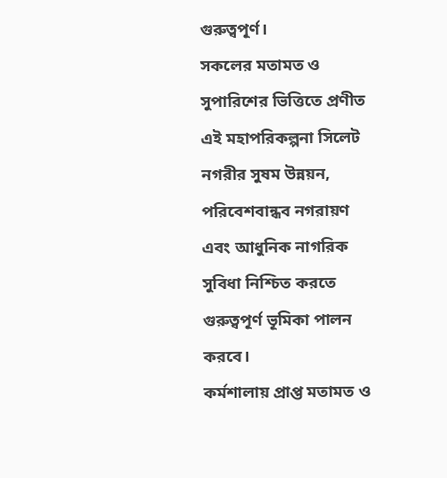গুরুত্বপূর্ণ।
সকলের মতামত ও সুপারিশের ভিত্তিতে প্রণীত এই মহাপরিকল্পনা সিলেট নগরীর সুষম উন্নয়ন, পরিবেশবান্ধব নগরায়ণ এবং আধুনিক নাগরিক সুবিধা নিশ্চিত করতে গুরুত্বপূর্ণ ভূমিকা পালন করবে।
কর্মশালায় প্রাপ্ত মতামত ও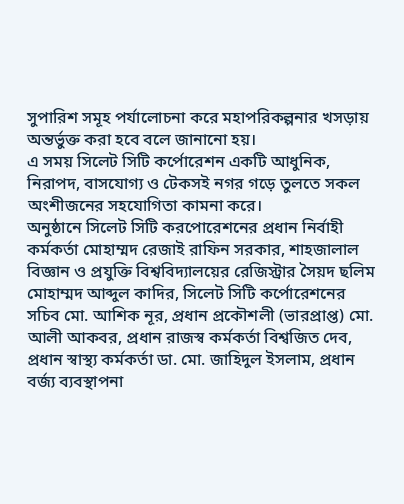সুপারিশ সমূহ পর্যালোচনা করে মহাপরিকল্পনার খসড়ায় অন্তর্ভুক্ত করা হবে বলে জানানো হয়।
এ সময় সিলেট সিটি কর্পোরেশন একটি আধুনিক, নিরাপদ, বাসযোগ্য ও টেকসই নগর গড়ে তুলতে সকল অংশীজনের সহযোগিতা কামনা করে।
অনুষ্ঠানে সিলেট সিটি করপোরেশনের প্রধান নির্বাহী কর্মকর্তা মোহাম্মদ রেজাই রাফিন সরকার, শাহজালাল বিজ্ঞান ও প্রযুক্তি বিশ্ববিদ্যালয়ের রেজিস্ট্রার সৈয়দ ছলিম মোহাম্মদ আব্দুল কাদির, সিলেট সিটি কর্পোরেশনের সচিব মো. আশিক নূর, প্রধান প্রকৌশলী (ভারপ্রাপ্ত) মো. আলী আকবর, প্রধান রাজস্ব কর্মকর্তা বিশ্বজিত দেব, প্রধান স্বাস্থ্য কর্মকর্তা ডা. মো. জাহিদুল ইসলাম, প্রধান বর্জ্য ব্যবস্থাপনা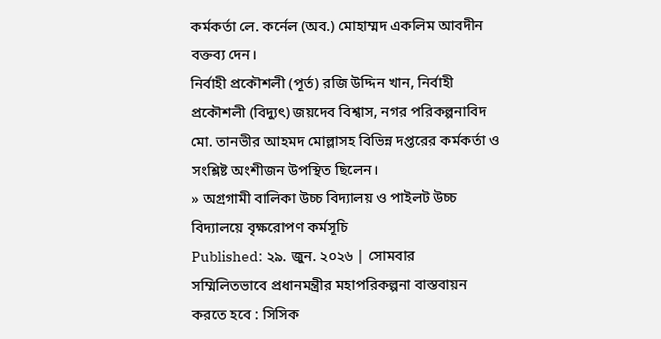কর্মকর্তা লে. কর্নেল (অব.) মোহাম্মদ একলিম আবদীন বক্তব্য দেন।
নির্বাহী প্রকৌশলী (পূর্ত) রজি উদ্দিন খান, নির্বাহী প্রকৌশলী (বিদ্যুৎ) জয়দেব বিশ্বাস, নগর পরিকল্পনাবিদ মো. তানভীর আহমদ মোল্লাসহ বিভিন্ন দপ্তরের কর্মকর্তা ও সংশ্লিষ্ট অংশীজন উপস্থিত ছিলেন।
» অগ্রগামী বালিকা উচ্চ বিদ্যালয় ও পাইলট উচ্চ বিদ্যালয়ে বৃক্ষরোপণ কর্মসূচি
Published: ২৯. জুন. ২০২৬ | সোমবার
সম্মিলিতভাবে প্রধানমন্ত্রীর মহাপরিকল্পনা বাস্তবায়ন করতে হবে : সিসিক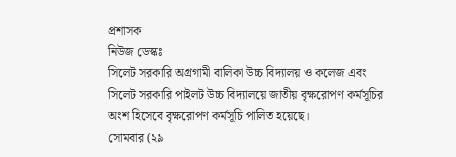প্রশাসক
নিউজ ডেস্কঃ
সিলেট সরকারি অগ্রগামী বালিকা উচ্চ বিদ্যালয় ও কলেজ এবং সিলেট সরকারি পাইলট উচ্চ বিদ্যালয়ে জাতীয় বৃক্ষরোপণ কর্মসূচির অংশ হিসেবে বৃক্ষরোপণ কর্মসূচি পালিত হয়েছে।
সোমবার (২৯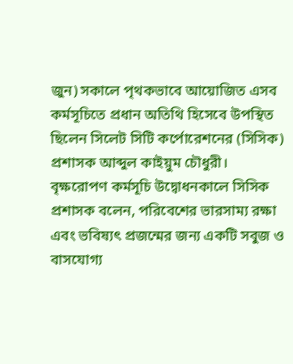জুন) সকালে পৃথকভাবে আয়োজিত এসব কর্মসূচিতে প্রধান অতিথি হিসেবে উপস্থিত ছিলেন সিলেট সিটি কর্পোরেশনের (সিসিক) প্রশাসক আব্দুল কাইয়ুম চৌধুরী।
বৃক্ষরোপণ কর্মসূচি উদ্বোধনকালে সিসিক প্রশাসক বলেন, পরিবেশের ভারসাম্য রক্ষা এবং ভবিষ্যৎ প্রজন্মের জন্য একটি সবুজ ও বাসযোগ্য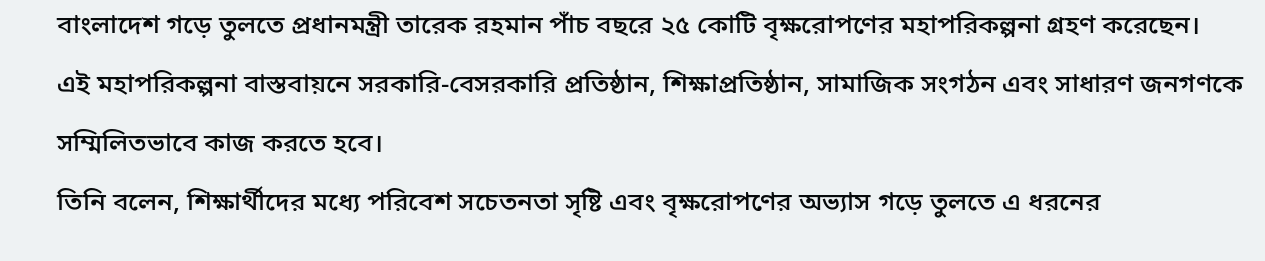বাংলাদেশ গড়ে তুলতে প্রধানমন্ত্রী তারেক রহমান পাঁচ বছরে ২৫ কোটি বৃক্ষরোপণের মহাপরিকল্পনা গ্রহণ করেছেন।
এই মহাপরিকল্পনা বাস্তবায়নে সরকারি-বেসরকারি প্রতিষ্ঠান, শিক্ষাপ্রতিষ্ঠান, সামাজিক সংগঠন এবং সাধারণ জনগণকে সম্মিলিতভাবে কাজ করতে হবে।
তিনি বলেন, শিক্ষার্থীদের মধ্যে পরিবেশ সচেতনতা সৃষ্টি এবং বৃক্ষরোপণের অভ্যাস গড়ে তুলতে এ ধরনের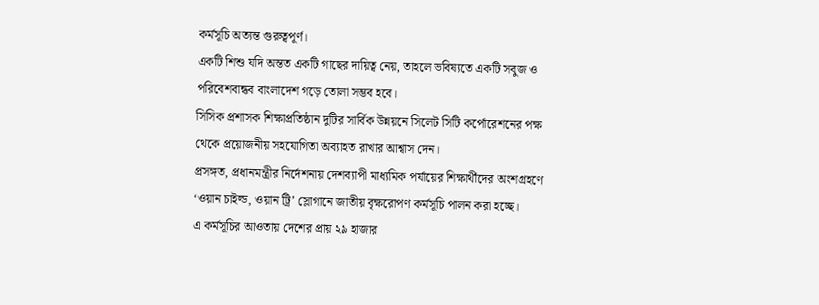কর্মসূচি অত্যন্ত গুরুত্বপূর্ণ।
একটি শিশু যদি অন্তত একটি গাছের দায়িত্ব নেয়, তাহলে ভবিষ্যতে একটি সবুজ ও পরিবেশবান্ধব বাংলাদেশ গড়ে তোলা সম্ভব হবে।
সিসিক প্রশাসক শিক্ষাপ্রতিষ্ঠান দুটির সার্বিক উন্নয়নে সিলেট সিটি কর্পোরেশনের পক্ষ থেকে প্রয়োজনীয় সহযোগিতা অব্যাহত রাখার আশ্বাস দেন।
প্রসঙ্গত, প্রধানমন্ত্রীর নির্দেশনায় দেশব্যাপী মাধ্যমিক পর্যায়ের শিক্ষার্থীদের অংশগ্রহণে ‘ওয়ান চাইল্ড, ওয়ান ট্রি’ স্লোগানে জাতীয় বৃক্ষরোপণ কর্মসূচি পালন করা হচ্ছে।
এ কর্মসূচির আওতায় দেশের প্রায় ২৯ হাজার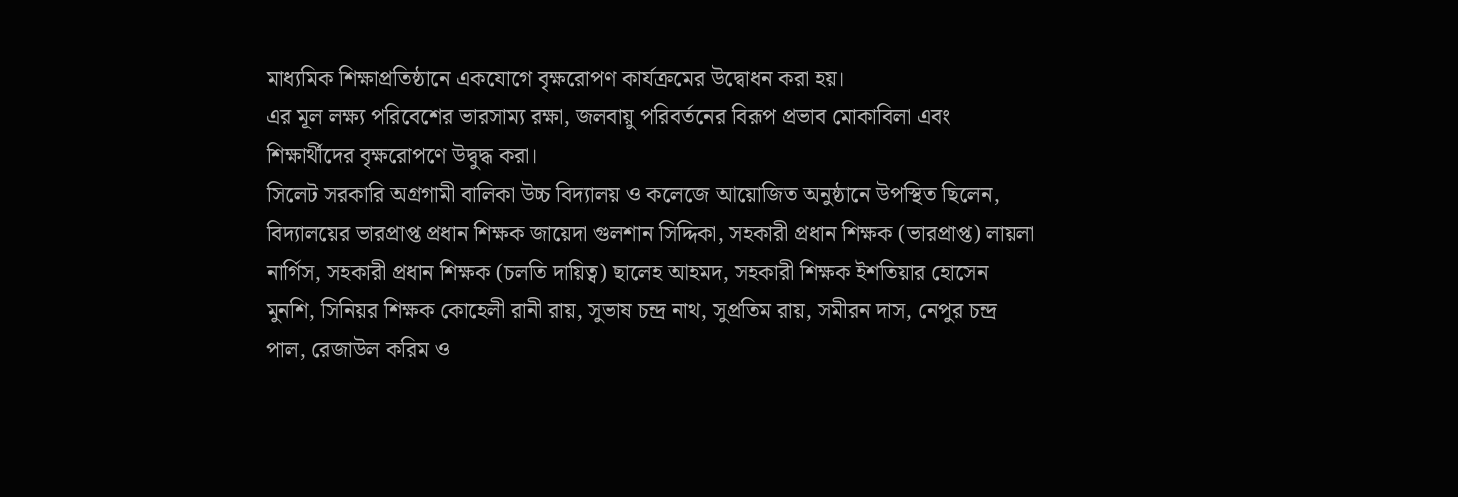মাধ্যমিক শিক্ষাপ্রতিষ্ঠানে একযোগে বৃক্ষরোপণ কার্যক্রমের উদ্বোধন করা হয়।
এর মূল লক্ষ্য পরিবেশের ভারসাম্য রক্ষা, জলবায়ু পরিবর্তনের বিরূপ প্রভাব মোকাবিলা এবং শিক্ষার্থীদের বৃক্ষরোপণে উদ্বুদ্ধ করা।
সিলেট সরকারি অগ্রগামী বালিকা উচ্চ বিদ্যালয় ও কলেজে আয়োজিত অনুষ্ঠানে উপস্থিত ছিলেন, বিদ্যালয়ের ভারপ্রাপ্ত প্রধান শিক্ষক জায়েদা গুলশান সিদ্দিকা, সহকারী প্রধান শিক্ষক (ভারপ্রাপ্ত) লায়লা নার্গিস, সহকারী প্রধান শিক্ষক (চলতি দায়িত্ব) ছালেহ আহমদ, সহকারী শিক্ষক ইশতিয়ার হোসেন মুনশি, সিনিয়র শিক্ষক কোহেলী রানী রায়, সুভাষ চন্দ্র নাথ, সুপ্রতিম রায়, সমীরন দাস, নেপুর চন্দ্র পাল, রেজাউল করিম ও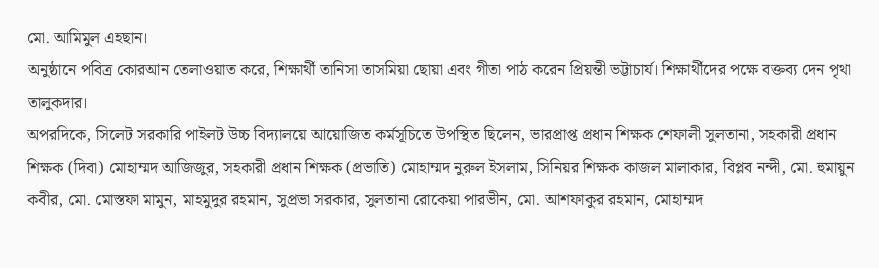মো. আমিমুল এহছান।
অনুষ্ঠানে পবিত্র কোরআন তেলাওয়াত করে, শিক্ষার্থী তানিসা তাসমিয়া ছোয়া এবং গীতা পাঠ করেন প্রিয়ন্তী ভট্টাচার্য। শিক্ষার্থীদের পক্ষে বক্তব্য দেন পৃথা তালুকদার।
অপরদিকে, সিলেট সরকারি পাইলট উচ্চ বিদ্যালয়ে আয়োজিত কর্মসূচিতে উপস্থিত ছিলেন, ভারপ্রাপ্ত প্রধান শিক্ষক শেফালী সুলতানা, সহকারী প্রধান শিক্ষক (দিবা) মোহাম্মদ আজিজুর, সহকারী প্রধান শিক্ষক (প্রভাতি) মোহাম্মদ নুরুল ইসলাম, সিনিয়র শিক্ষক কাজল মালাকার, বিপ্লব নন্দী, মো. হুমায়ুন কবীর, মো. মোস্তফা মামুন, মাহমুদুর রহমান, সুপ্রভা সরকার, সুলতানা রোকেয়া পারভীন, মো. আশফাকুর রহমান, মোহাম্মদ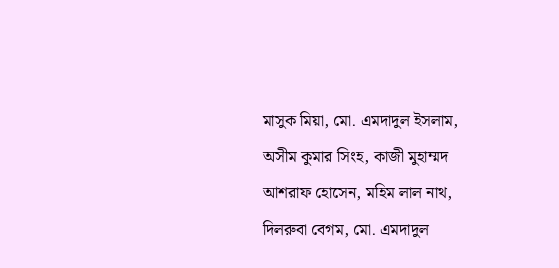মাসুক মিয়া, মো. এমদাদুল ইসলাম, অসীম কুমার সিংহ, কাজী মুহাম্মদ আশরাফ হোসেন, মহিম লাল নাথ, দিলরুবা বেগম, মো. এমদাদুল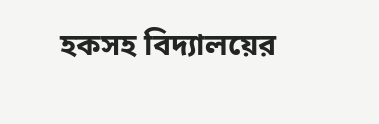হকসহ বিদ্যালয়ের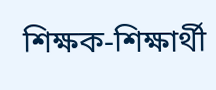শিক্ষক-শিক্ষার্থী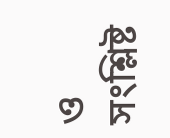ও সংশ্লিষ্ট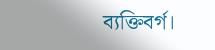ব্যক্তিবর্গ।